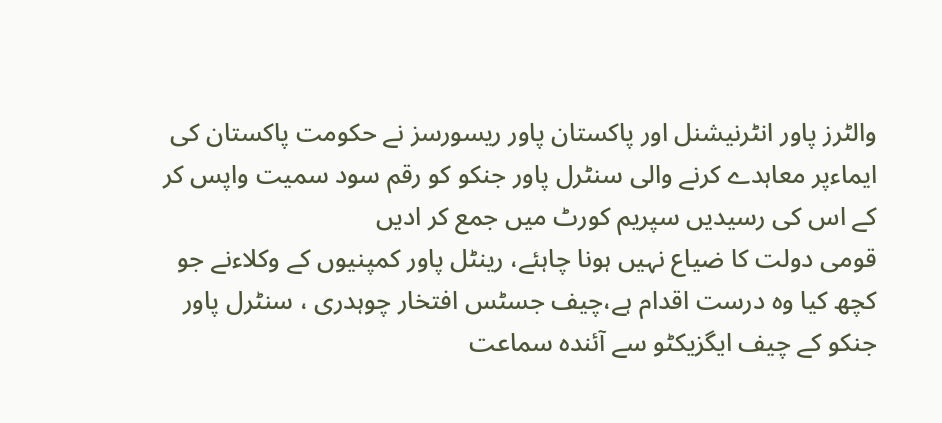والٹرز پاور انٹرنیشنل اور پاکستان پاور ریسورسز نے حکومت پاکستان کی ایماءپر معاہدے کرنے والی سنٹرل پاور جنکو کو رقم سود سمیت واپس کر کے اس کی رسیدیں سپریم کورٹ میں جمع کر ادیں
قومی دولت کا ضیاع نہیں ہونا چاہئے، رینٹل پاور کمپنیوں کے وکلاءنے جو کچھ کیا وہ درست اقدام ہے،چیف جسٹس افتخار چوہدری ، سنٹرل پاور جنکو کے چیف ایگزیکٹو سے آئندہ سماعت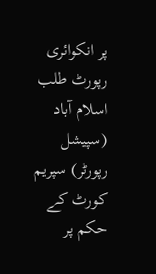پر انکوائری رپورٹ طلب
اسلام آباد (سپیشل رپورٹر) سپریم کورٹ کے حکم پر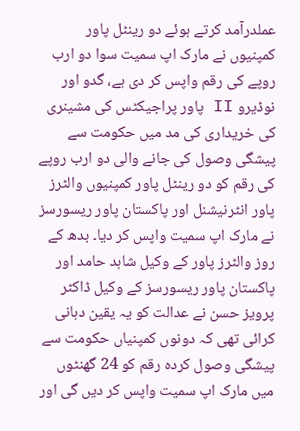عملدرآمد کرتے ہوئے دو رینٹل پاور کمپنیوں نے مارک اپ سمیت سوا دو ارب روپے کی رقم واپس کر دی ہے، گدو اور نوڈیرو II پاور پراجیکٹس کی مشینری کی خریداری کی مد میں حکومت سے پیشگی وصول کی جانے والی دو ارب روپے کی رقم کو دو رینٹل پاور کمپنیوں والٹرز پاور انٹرنیشنل اور پاکستان پاور ریسورسز نے مارک اپ سمیت واپس کر دیا۔ بدھ کے روز والٹرز پاور کے وکیل شاہد حامد اور پاکستان پاور ریسورسز کے وکیل ڈاکٹر پرویز حسن نے عدالت کو یہ یقین دہانی کرائی تھی کہ دونوں کمپنیاں حکومت سے پیشگی وصول کردہ رقم کو 24 گھنٹوں میں مارک اپ سمیت واپس کر دیں گی اور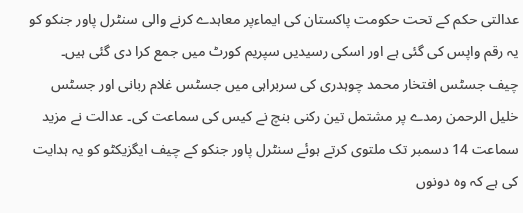عدالتی حکم کے تحت حکومت پاکستان کی ایماءپر معاہدے کرنے والی سنٹرل پاور جنکو کو یہ رقم واپس کی گئی ہے اور اسکی رسیدیں سپریم کورٹ میں جمع کرا دی گئی ہیں۔ چیف جسٹس افتخار محمد چوہدری کی سربراہی میں جسٹس غلام ربانی اور جسٹس خلیل الرحمن رمدے پر مشتمل تین رکنی بنچ نے کیس کی سماعت کی۔ عدالت نے مزید سماعت 14 دسمبر تک ملتوی کرتے ہوئے سنٹرل پاور جنکو کے چیف ایگزیکٹو کو یہ ہدایت کی ہے کہ وہ دونوں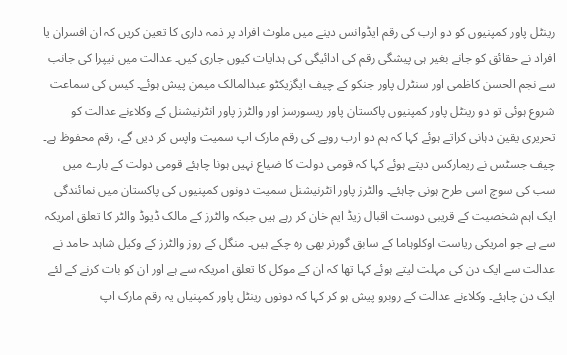رینٹل پاور کمپنیوں کو دو ارب کی رقم ایڈوانس دینے میں ملوث افراد پر ذمہ داری کا تعین کریں کہ ان افسران یا افراد نے حقائق کو جانے بغیر ہی پیشگی رقم کی ادائیگی کی ہدایات کیوں جاری کیں۔ عدالت میں نیپرا کی جانب سے نجم الحسن کاظمی اور سنٹرل پاور جنکو کے چیف ایگزیکٹو عبدالمالک میمن پیش ہوئے۔ کیس کی سماعت شروع ہوئی تو دو رینٹل پاور کمپنیوں پاکستان پاور ریسورسز اور والٹرز پاور انٹرنیشنل کے وکلاءنے عدالت کو تحریری یقین دہانی کراتے ہوئے کہا کہ ہم دو ارب روپے کی رقم مارک اپ سمیت واپس کر دیں گے، رقم محفوظ ہے۔ چیف جسٹس نے ریمارکس دیتے ہوئے کہا کہ قومی دولت کا ضیاع نہیں ہونا چاہئے قومی دولت کے بارے میں سب کی سوچ اسی طرح ہونی چاہئے۔ والٹرز پاور انٹرنیشنل سمیت دونوں کمپنیوں کی پاکستان میں نمائندگی ایک اہم شخصیت کے قریبی دوست اقبال زیڈ ایم خان کر رہے ہیں جبکہ والٹرز کے مالک ڈیوڈ والٹر کا تعلق امریکہ سے ہے جو امریکی ریاست اوکلوہاما کے سابق گورنر بھی رہ چکے ہیں۔ منگل کے روز والٹرز کے وکیل شاہد حامد نے عدالت سے ایک دن کی مہلت لیتے ہوئے کہا تھا کہ ان کے موکل کا تعلق امریکہ سے ہے اور ان کو بات کرنے کے لئے ایک دن چاہئے۔ وکلاءنے عدالت کے روبرو پیش ہو کر کہا کہ دونوں رینٹل پاور کمپنیاں یہ رقم مارک اپ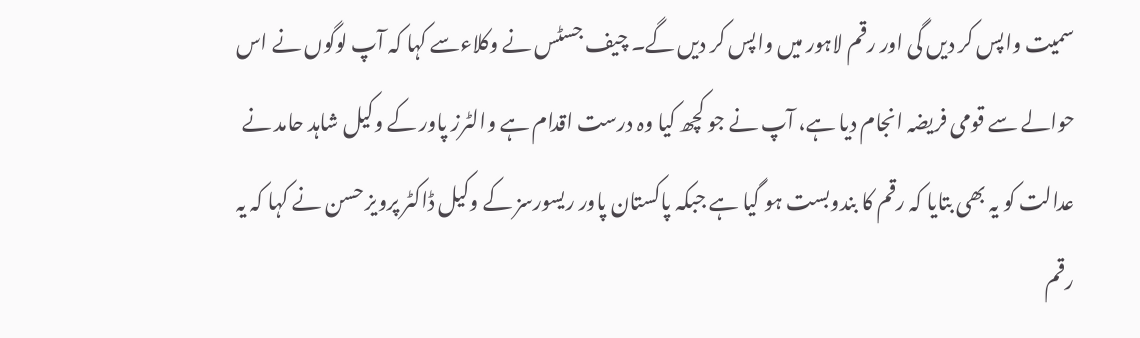سمیت واپس کر دیں گی اور رقم لاہور میں واپس کر دیں گے۔ چیف جسٹس نے وکلاءسے کہا کہ آپ لوگوں نے اس حوالے سے قومی فریضہ انجام دیا ہے، آپ نے جو کچھ کیا وہ درست اقدام ہے والٹرز پاور کے وکیل شاہد حامد نے عدالت کو یہ بھی بتایا کہ رقم کا بندوبست ہو گیا ہے جبکہ پاکستان پاور ریسورسز کے وکیل ڈاکٹر پرویز حسن نے کہا کہ یہ رقم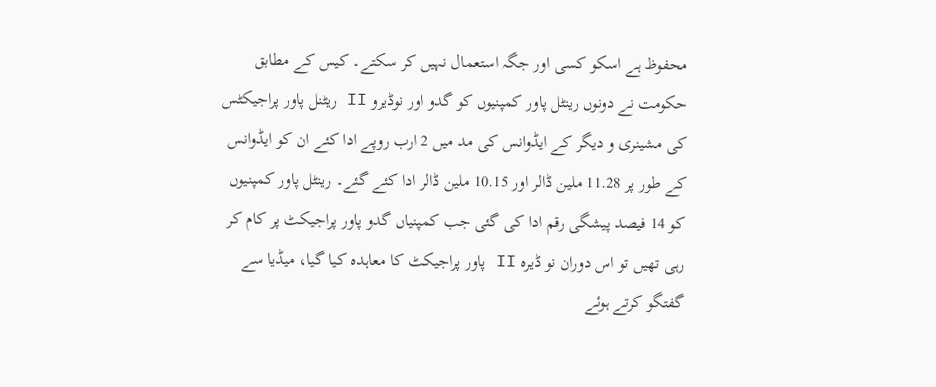محفوظ ہے اسکو کسی اور جگہ استعمال نہیں کر سکتے۔ کیس کے مطابق حکومت نے دونوں رینٹل پاور کمپنیوں کو گدو اور نوڈیرو II ریٹنل پاور پراجیکٹس کی مشینری و دیگر کے ایڈوانس کی مد میں 2 ارب روپے ادا کئے ان کو ایڈوانس کے طور پر 11.28 ملین ڈالر اور 10.15 ملین ڈالر ادا کئے گئے۔ رینٹل پاور کمپنیوں کو 14 فیصد پیشگی رقم ادا کی گئی جب کمپنیاں گدو پاور پراجیکٹ پر کام کر رہی تھیں تو اس دوران نو ڈیرہ II پاور پراجیکٹ کا معاہدہ کیا گیا، میڈیا سے گفتگو کرتے ہوئے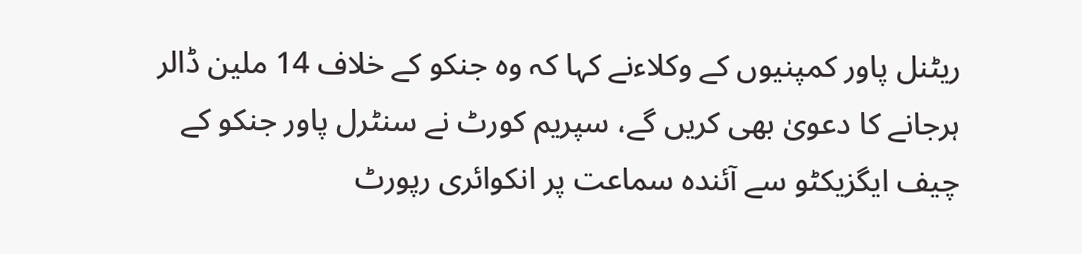ریٹنل پاور کمپنیوں کے وکلاءنے کہا کہ وہ جنکو کے خلاف 14 ملین ڈالر ہرجانے کا دعویٰ بھی کریں گے، سپریم کورٹ نے سنٹرل پاور جنکو کے چیف ایگزیکٹو سے آئندہ سماعت پر انکوائری رپورٹ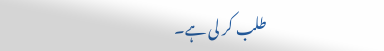طلب کر لی ہے۔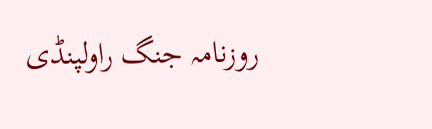روزنامہ جنگ راولپنڈی